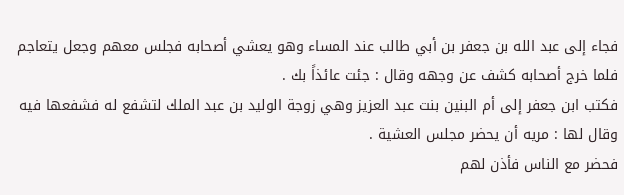فجاء إلى عبد الله بن جعفر بن أبي طالب عند المساء وهو يعشي أصحابه فجلس معهم وجعل يتعاجم فلما خرج أصحابه كشف عن وجهه وقال : جئت عائذاً بك .
فكتب ابن جعفر إلى أم البنين بنت عبد العزيز وهي زوجة الوليد بن عبد الملك لتشفع له فشفعها فيه وقال لها : مريه أن يحضر مجلس العشية .
فحضر مع الناس فأذن لهم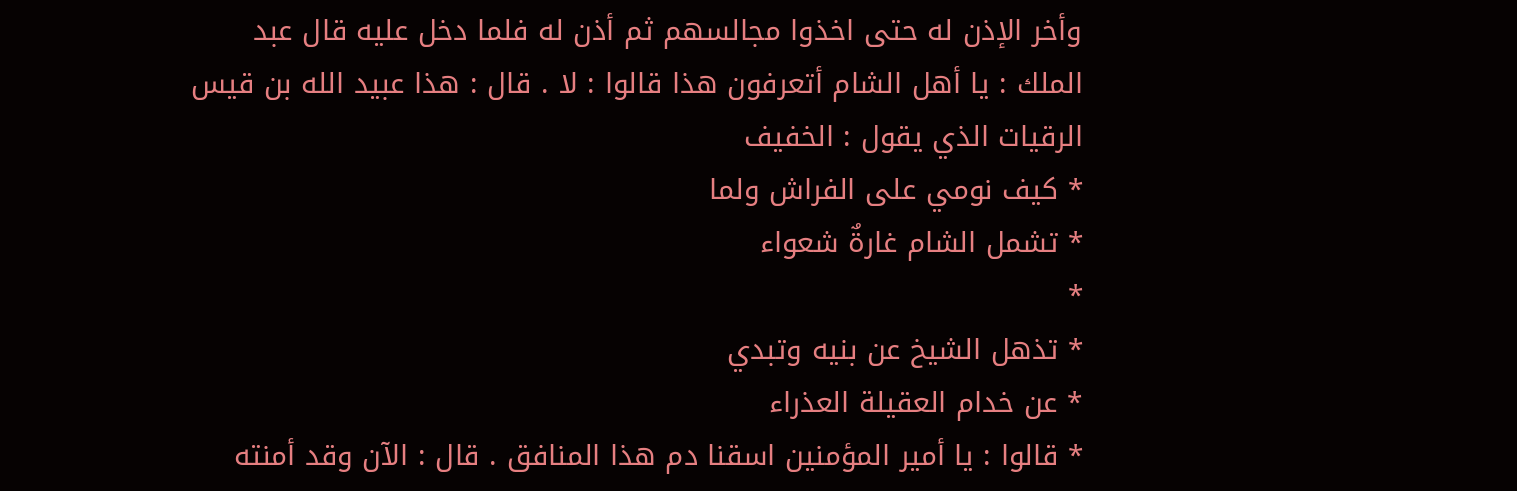وأخر الإذن له حتى اخذوا مجالسهم ثم أذن له فلما دخل عليه قال عبد الملك : يا أهل الشام أتعرفون هذا قالوا : لا . قال : هذا عبيد الله بن قيس الرقيات الذي يقول : الخفيف
* كيف نومي على الفراش ولما
* تشمل الشام غارةٌ شعواء
*
* تذهل الشيخ عن بنيه وتبدي
* عن خدام العقيلة العذراء
* قالوا : يا أمير المؤمنين اسقنا دم هذا المنافق . قال : الآن وقد أمنته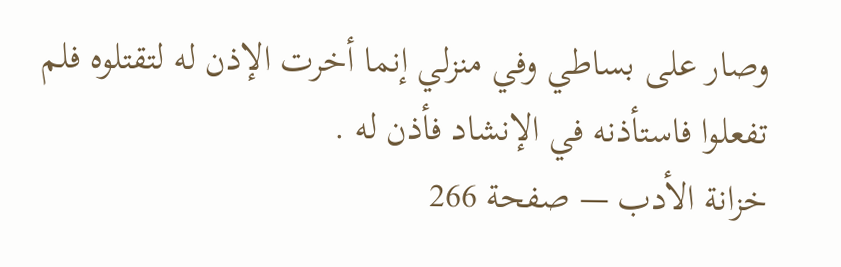وصار على بساطي وفي منزلي إنما أخرت الإذن له لتقتلوه فلم تفعلوا فاستأذنه في الإنشاد فأذن له .
خزانة الأدب — صفحة 266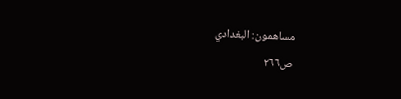مساهمون: البغدادي
ص٢٦٦